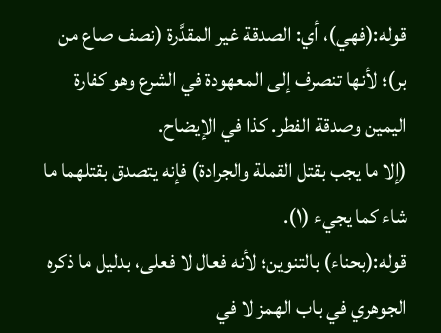قوله:(فهي)، أي: الصدقة غير المقدَّرة (نصف صاع من بر)؛ لأنها تنصرف إلى المعهودة في الشرع وهو كفارة اليمين وصدقة الفطر. كذا في الإيضاح.
(إلا ما يجب بقتل القملة والجرادة) فإنه يتصدق بقتلهما ما شاء كما يجيء (١).
قوله:(بحناء) بالتنوين؛ لأنه فعال لا فعلى، بدليل ما ذكره الجوهري في باب الهمز لا في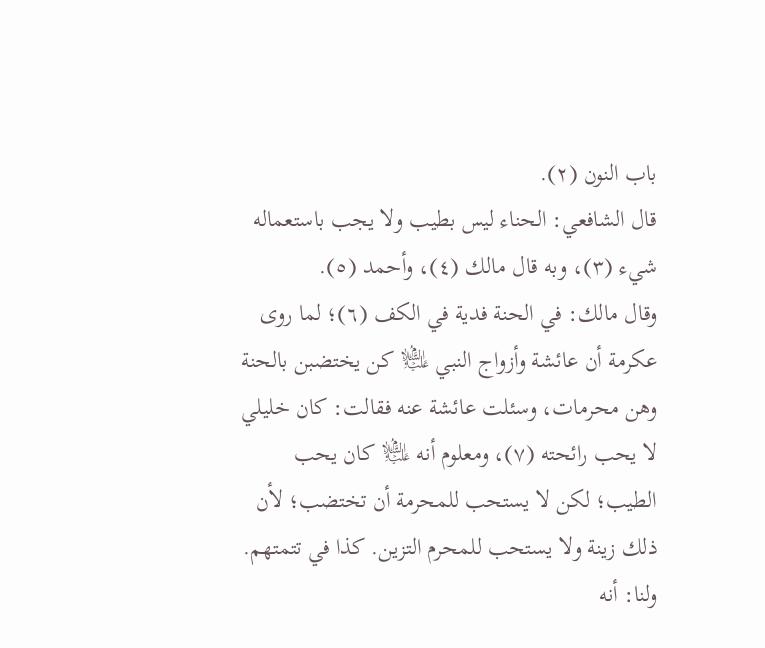باب النون (٢).
قال الشافعي: الحناء ليس بطيب ولا يجب باستعماله شيء (٣)، وبه قال مالك (٤)، وأحمد (٥).
وقال مالك: في الحنة فدية في الكف (٦)؛ لما روى عكرمة أن عائشة وأزواج النبي ﵇ كن يختضبن بالحنة وهن محرمات، وسئلت عائشة عنه فقالت: كان خليلي لا يحب رائحته (٧)، ومعلوم أنه ﵇ كان يحب الطيب؛ لكن لا يستحب للمحرمة أن تختضب؛ لأن ذلك زينة ولا يستحب للمحرم التزين. كذا في تتمتهم.
ولنا: أنه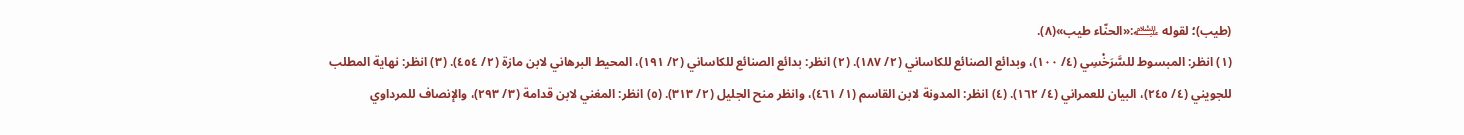(طيب)؛ لقوله ﵇:«الحنّاء طيب»(٨).
(١) انظر: المبسوط للسَّرَخْسِي (٤/ ١٠٠)، وبدائع الصنائع للكاساني (٢/ ١٨٧). (٢) انظر: بدائع الصنائع للكاساني (٢/ ١٩١)، المحيط البرهاني لابن مازة (٢/ ٤٥٤). (٣) انظر: نهاية المطلب للجويني (٤/ ٢٤٥)، البيان للعمراني (٤/ ١٦٢). (٤) انظر: المدونة لابن القاسم (١/ ٤٦١)، وانظر منح الجليل (٢/ ٣١٣). (٥) انظر: المغني لابن قدامة (٣/ ٢٩٣)، والإنصاف للمرداوي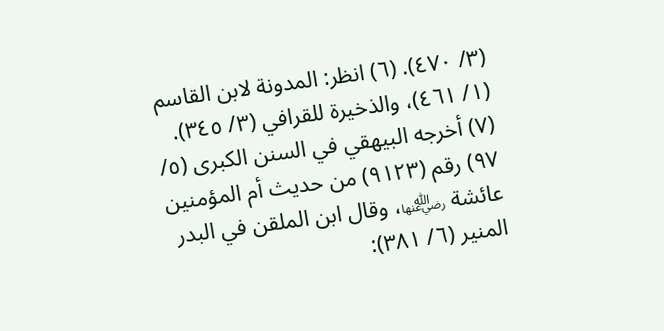(٣/ ٤٧٠). (٦) انظر: المدونة لابن القاسم (١/ ٤٦١)، والذخيرة للقرافي (٣/ ٣٤٥). (٧) أخرجه البيهقي في السنن الكبرى (٥/ ٩٧) رقم (٩١٢٣) من حديث أم المؤمنين عائشة ﵂، وقال ابن الملقن في البدر المنير (٦/ ٣٨١):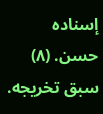إسناده حسن. (٨) سبق تخريجه.